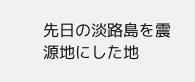先日の淡路島を震源地にした地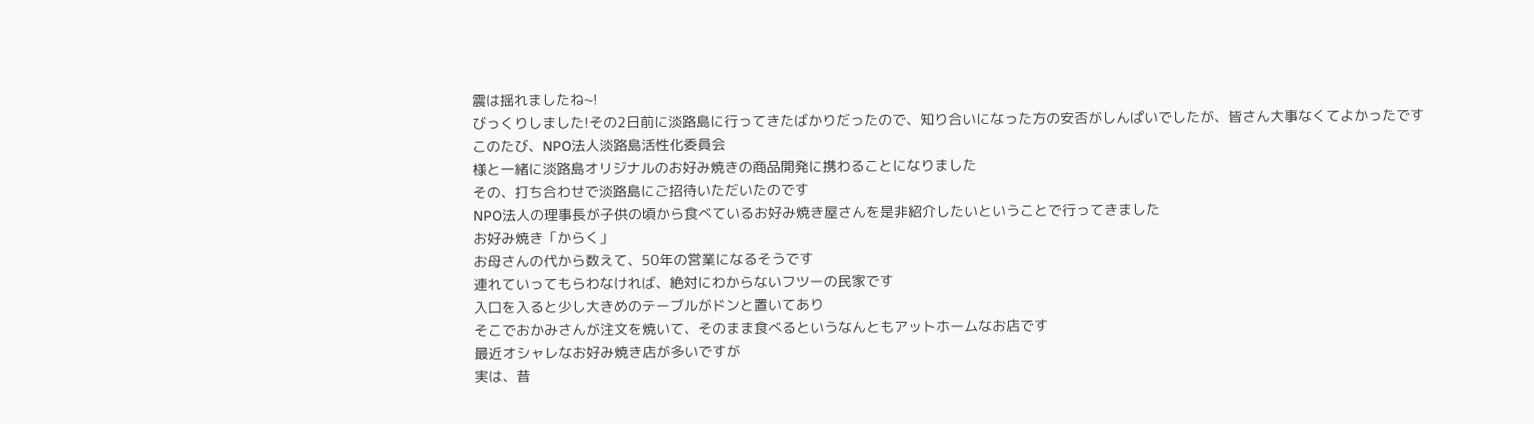震は揺れましたね~!
びっくりしました!その2日前に淡路島に行ってきたばかりだったので、知り合いになった方の安否がしんぱいでしたが、皆さん大事なくてよかったです
このたび、NPO法人淡路島活性化委員会
様と一緒に淡路島オリジナルのお好み焼きの商品開発に携わることになりました
その、打ち合わせで淡路島にご招待いただいたのです
NPO法人の理事長が子供の頃から食べているお好み焼き屋さんを是非紹介したいということで行ってきました
お好み焼き「からく」
お母さんの代から数えて、50年の営業になるそうです
連れていってもらわなければ、絶対にわからないフツーの民家です
入口を入ると少し大きめのテーブルがドンと置いてあり
そこでおかみさんが注文を焼いて、そのまま食べるというなんともアットホームなお店です
最近オシャレなお好み焼き店が多いですが
実は、昔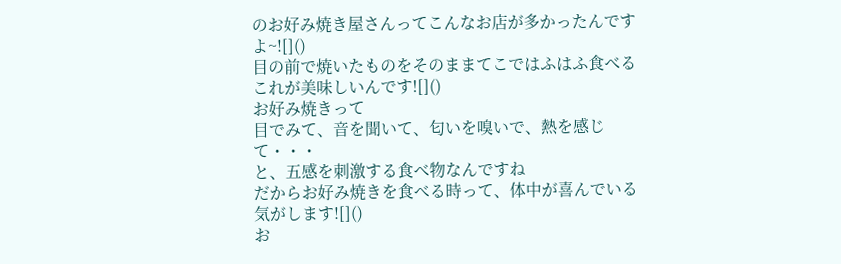のお好み焼き屋さんってこんなお店が多かったんですよ~![]()
目の前で焼いたものをそのままてこではふはふ食べる
これが美味しいんです![]()
お好み焼きって
目でみて、音を聞いて、匂いを嗅いで、熱を感じて・・・
と、五感を刺激する食べ物なんですね
だからお好み焼きを食べる時って、体中が喜んでいる気がします![]()
お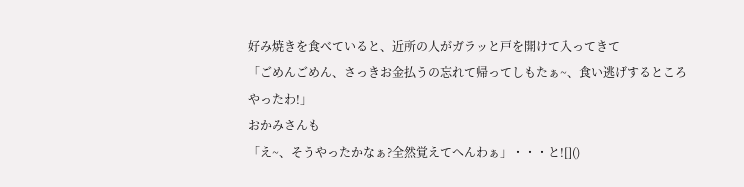好み焼きを食べていると、近所の人がガラッと戸を開けて入ってきて
「ごめんごめん、さっきお金払うの忘れて帰ってしもたぁ~、食い逃げするところやったわ!」
おかみさんも
「え~、そうやったかなぁ?全然覚えてへんわぁ」・・・と![]()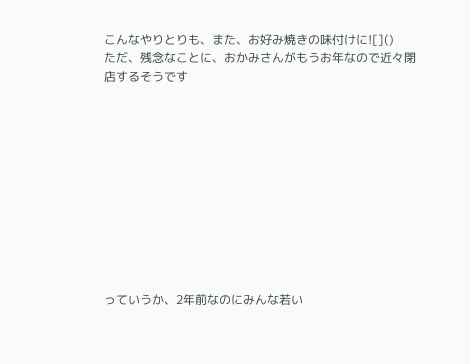こんなやりとりも、また、お好み焼きの味付けに![]()
ただ、残念なことに、おかみさんがもうお年なので近々閉店するそうです











っていうか、2年前なのにみんな若い